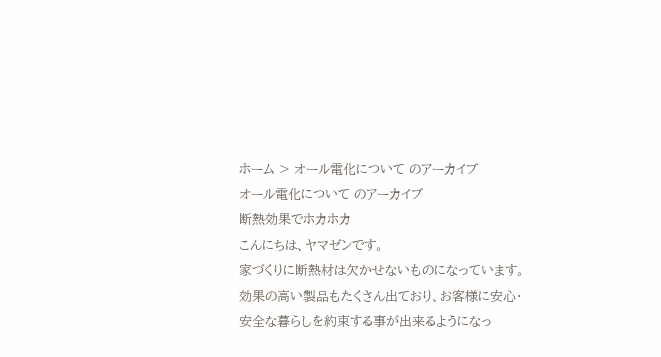ホーム > オール電化について のアーカイブ
オール電化について のアーカイブ
断熱効果でホカホカ
こんにちは、ヤマゼンです。
家づくりに断熱材は欠かせないものになっています。効果の高い製品もたくさん出ており、お客様に安心・安全な暮らしを約束する事が出来るようになっ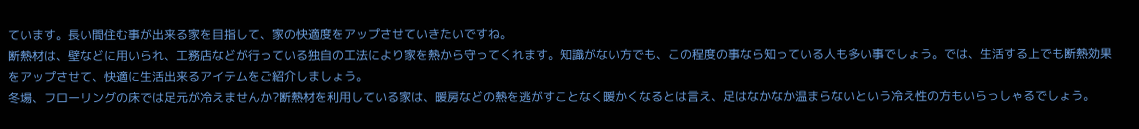ています。長い間住む事が出来る家を目指して、家の快適度をアップさせていきたいですね。
断熱材は、壁などに用いられ、工務店などが行っている独自の工法により家を熱から守ってくれます。知識がない方でも、この程度の事なら知っている人も多い事でしょう。では、生活する上でも断熱効果をアップさせて、快適に生活出来るアイテムをご紹介しましょう。
冬場、フローリングの床では足元が冷えませんか?断熱材を利用している家は、暖房などの熱を逃がすことなく暖かくなるとは言え、足はなかなか温まらないという冷え性の方もいらっしゃるでしょう。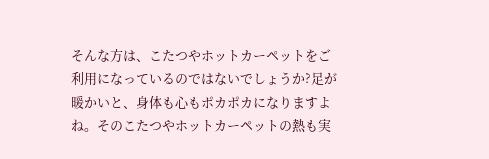そんな方は、こたつやホットカーペットをご利用になっているのではないでしょうか?足が暖かいと、身体も心もポカポカになりますよね。そのこたつやホットカーペットの熱も実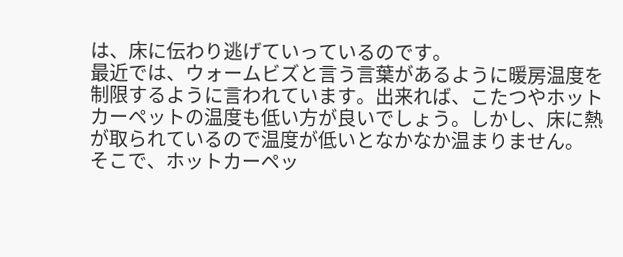は、床に伝わり逃げていっているのです。
最近では、ウォームビズと言う言葉があるように暖房温度を制限するように言われています。出来れば、こたつやホットカーペットの温度も低い方が良いでしょう。しかし、床に熱が取られているので温度が低いとなかなか温まりません。
そこで、ホットカーペッ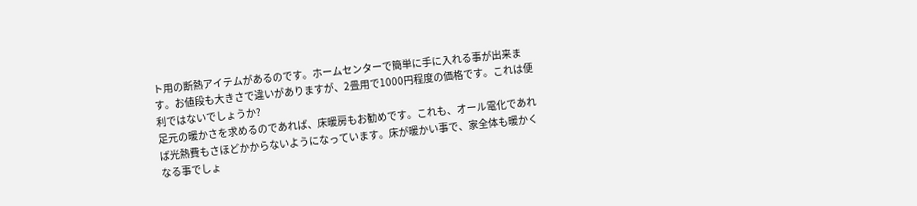ト用の断熱アイテムがあるのです。ホームセンターで簡単に手に入れる事が出来ます。お値段も大きさで違いがありますが、2畳用で1000円程度の価格です。これは便利ではないでしょうか?
足元の暖かさを求めるのであれば、床暖房もお勧めです。これも、オール電化であれば光熱費もさほどかからないようになっています。床が暖かい事で、家全体も暖かくなる事でしょ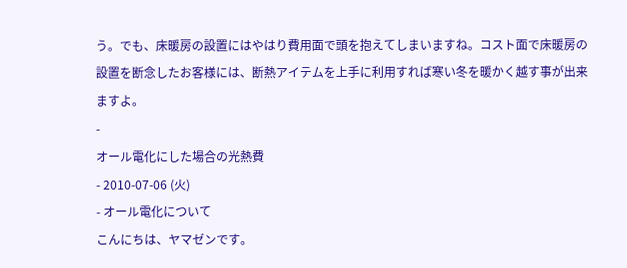う。でも、床暖房の設置にはやはり費用面で頭を抱えてしまいますね。コスト面で床暖房の設置を断念したお客様には、断熱アイテムを上手に利用すれば寒い冬を暖かく越す事が出来ますよ。
-
オール電化にした場合の光熱費
- 2010-07-06 (火)
- オール電化について
こんにちは、ヤマゼンです。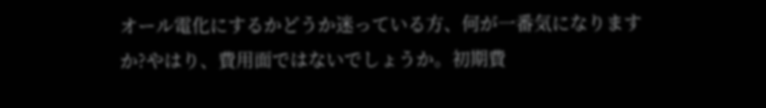オール電化にするかどうか迷っている方、何が一番気になりますか?やはり、費用面ではないでしょうか。初期費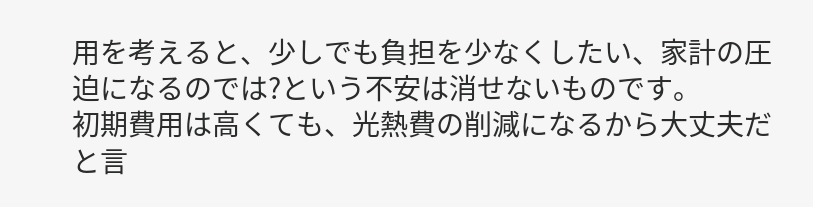用を考えると、少しでも負担を少なくしたい、家計の圧迫になるのでは?という不安は消せないものです。
初期費用は高くても、光熱費の削減になるから大丈夫だと言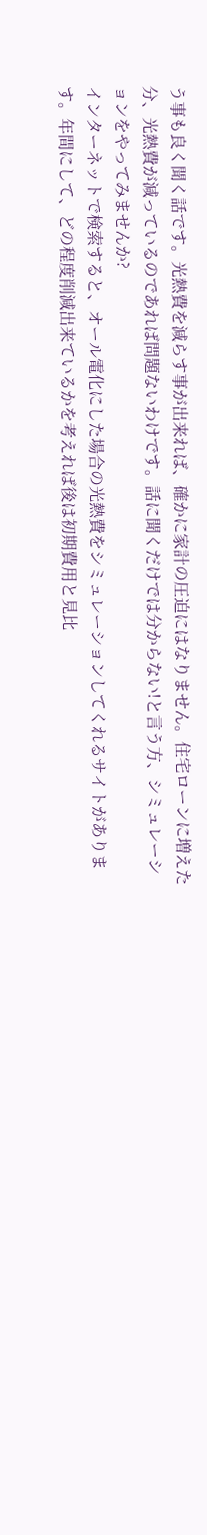う事も良く聞く話です。光熱費を減らす事が出来れば、確かに家計の圧迫にはなりません。住宅ローンに増えた分、光熱費が減っているのであれば問題ないわけです。話に聞くだけでは分からない!と言う方、シミュレーションをやってみませんか?
インターネットで検索すると、オール電化にした場合の光熱費をシミュレーションしてくれるサイトがあります。年間にして、どの程度削減出来ているかを考えれば後は初期費用と見比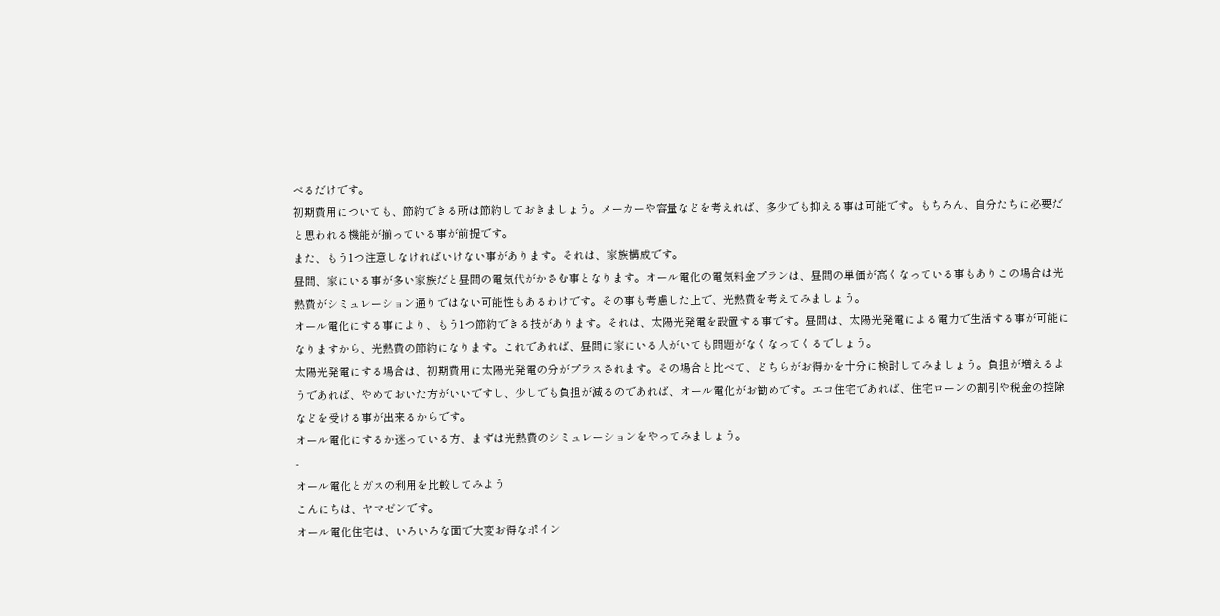べるだけです。
初期費用についても、節約できる所は節約しておきましょう。メーカーや容量などを考えれば、多少でも抑える事は可能です。もちろん、自分たちに必要だと思われる機能が揃っている事が前提です。
また、もう1つ注意しなければいけない事があります。それは、家族構成です。
昼間、家にいる事が多い家族だと昼間の電気代がかさむ事となります。オール電化の電気料金プランは、昼間の単価が高くなっている事もありこの場合は光熱費がシミュレーション通りではない可能性もあるわけです。その事も考慮した上で、光熱費を考えてみましょう。
オール電化にする事により、もう1つ節約できる技があります。それは、太陽光発電を設置する事です。昼間は、太陽光発電による電力で生活する事が可能になりますから、光熱費の節約になります。これであれば、昼間に家にいる人がいても問題がなくなってくるでしょう。
太陽光発電にする場合は、初期費用に太陽光発電の分がプラスされます。その場合と比べて、どちらがお得かを十分に検討してみましょう。負担が増えるようであれば、やめておいた方がいいですし、少しでも負担が減るのであれば、オール電化がお勧めです。エコ住宅であれば、住宅ローンの割引や税金の控除などを受ける事が出来るからです。
オール電化にするか迷っている方、まずは光熱費のシミュレーションをやってみましょう。
-
オール電化とガスの利用を比較してみよう
こんにちは、ヤマゼンです。
オール電化住宅は、いろいろな面で大変お得なポイン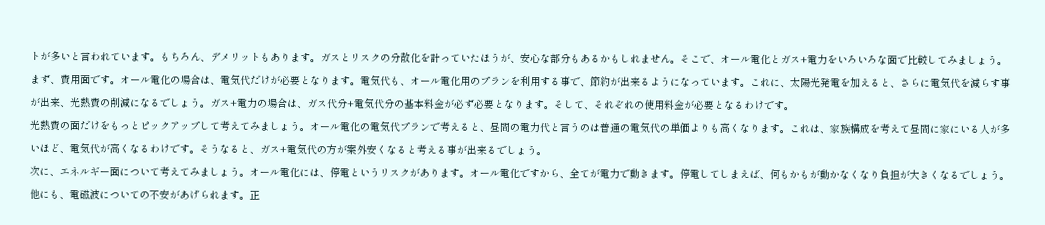トが多いと言われています。もちろん、デメリットもあります。ガスとリスクの分散化を計っていたほうが、安心な部分もあるかもしれません。そこで、オール電化とガス+電力をいろいろな面で比較してみましょう。
まず、費用面です。オール電化の場合は、電気代だけが必要となります。電気代も、オール電化用のプランを利用する事で、節約が出来るようになっています。これに、太陽光発電を加えると、さらに電気代を減らす事が出来、光熱費の削減になるでしょう。ガス+電力の場合は、ガス代分+電気代分の基本料金が必ず必要となります。そして、それぞれの使用料金が必要となるわけです。
光熱費の面だけをもっとピックアップして考えてみましょう。オール電化の電気代プランで考えると、昼間の電力代と言うのは普通の電気代の単価よりも高くなります。これは、家族構成を考えて昼間に家にいる人が多いほど、電気代が高くなるわけです。そうなると、ガス+電気代の方が案外安くなると考える事が出来るでしょう。
次に、エネルギー面について考えてみましょう。オール電化には、停電というリスクがあります。オール電化ですから、全てが電力で動きます。停電してしまえば、何もかもが動かなくなり負担が大きくなるでしょう。他にも、電磁波についての不安があげられます。正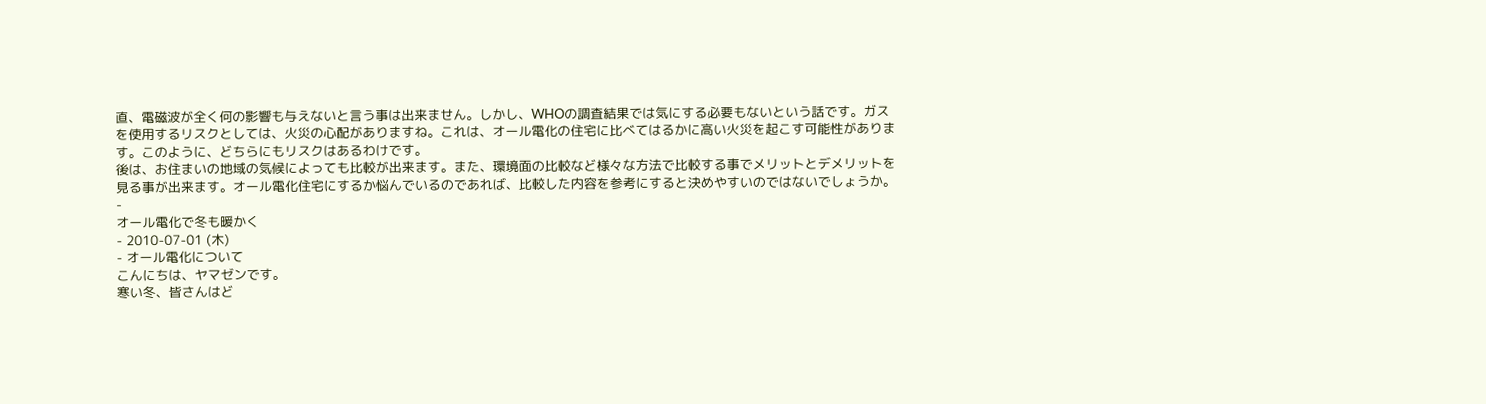直、電磁波が全く何の影響も与えないと言う事は出来ません。しかし、WHOの調査結果では気にする必要もないという話です。ガスを使用するリスクとしては、火災の心配がありますね。これは、オール電化の住宅に比べてはるかに高い火災を起こす可能性があります。このように、どちらにもリスクはあるわけです。
後は、お住まいの地域の気候によっても比較が出来ます。また、環境面の比較など様々な方法で比較する事でメリットとデメリットを見る事が出来ます。オール電化住宅にするか悩んでいるのであれば、比較した内容を参考にすると決めやすいのではないでしょうか。
-
オール電化で冬も暖かく
- 2010-07-01 (木)
- オール電化について
こんにちは、ヤマゼンです。
寒い冬、皆さんはど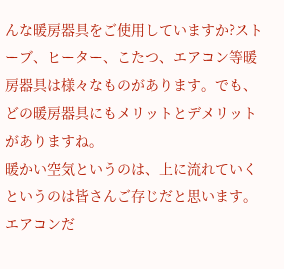んな暖房器具をご使用していますか?ストーブ、ヒーター、こたつ、エアコン等暖房器具は様々なものがあります。でも、どの暖房器具にもメリットとデメリットがありますね。
暖かい空気というのは、上に流れていくというのは皆さんご存じだと思います。エアコンだ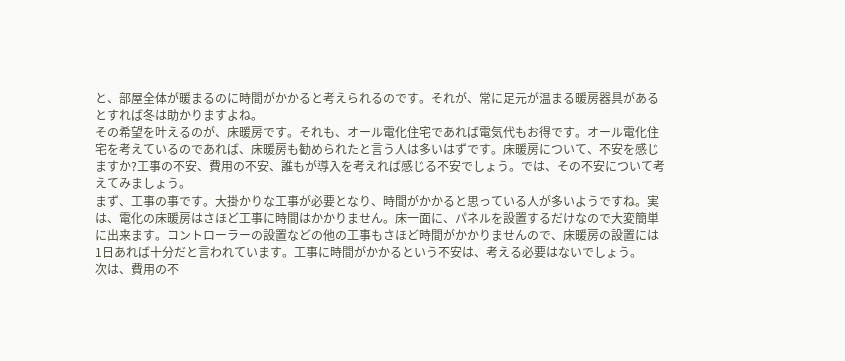と、部屋全体が暖まるのに時間がかかると考えられるのです。それが、常に足元が温まる暖房器具があるとすれば冬は助かりますよね。
その希望を叶えるのが、床暖房です。それも、オール電化住宅であれば電気代もお得です。オール電化住宅を考えているのであれば、床暖房も勧められたと言う人は多いはずです。床暖房について、不安を感じますか?工事の不安、費用の不安、誰もが導入を考えれば感じる不安でしょう。では、その不安について考えてみましょう。
まず、工事の事です。大掛かりな工事が必要となり、時間がかかると思っている人が多いようですね。実は、電化の床暖房はさほど工事に時間はかかりません。床一面に、パネルを設置するだけなので大変簡単に出来ます。コントローラーの設置などの他の工事もさほど時間がかかりませんので、床暖房の設置には1日あれば十分だと言われています。工事に時間がかかるという不安は、考える必要はないでしょう。
次は、費用の不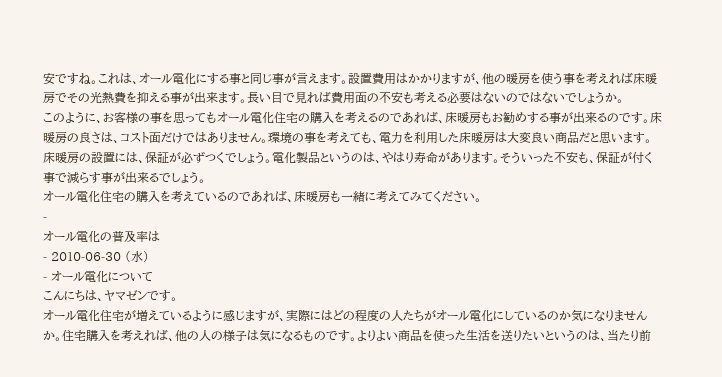安ですね。これは、オール電化にする事と同じ事が言えます。設置費用はかかりますが、他の暖房を使う事を考えれば床暖房でその光熱費を抑える事が出来ます。長い目で見れば費用面の不安も考える必要はないのではないでしょうか。
このように、お客様の事を思ってもオール電化住宅の購入を考えるのであれば、床暖房もお勧めする事が出来るのです。床暖房の良さは、コスト面だけではありません。環境の事を考えても、電力を利用した床暖房は大変良い商品だと思います。
床暖房の設置には、保証が必ずつくでしょう。電化製品というのは、やはり寿命があります。そういった不安も、保証が付く事で減らす事が出来るでしょう。
オール電化住宅の購入を考えているのであれば、床暖房も一緒に考えてみてください。
-
オール電化の普及率は
- 2010-06-30 (水)
- オール電化について
こんにちは、ヤマゼンです。
オール電化住宅が増えているように感じますが、実際にはどの程度の人たちがオール電化にしているのか気になりませんか。住宅購入を考えれば、他の人の様子は気になるものです。よりよい商品を使った生活を送りたいというのは、当たり前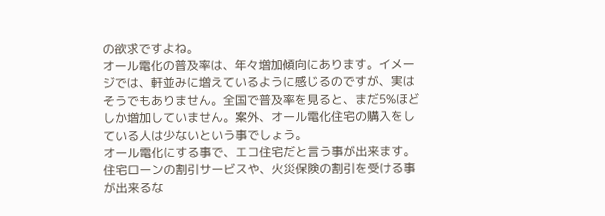の欲求ですよね。
オール電化の普及率は、年々増加傾向にあります。イメージでは、軒並みに増えているように感じるのですが、実はそうでもありません。全国で普及率を見ると、まだ5%ほどしか増加していません。案外、オール電化住宅の購入をしている人は少ないという事でしょう。
オール電化にする事で、エコ住宅だと言う事が出来ます。住宅ローンの割引サービスや、火災保険の割引を受ける事が出来るな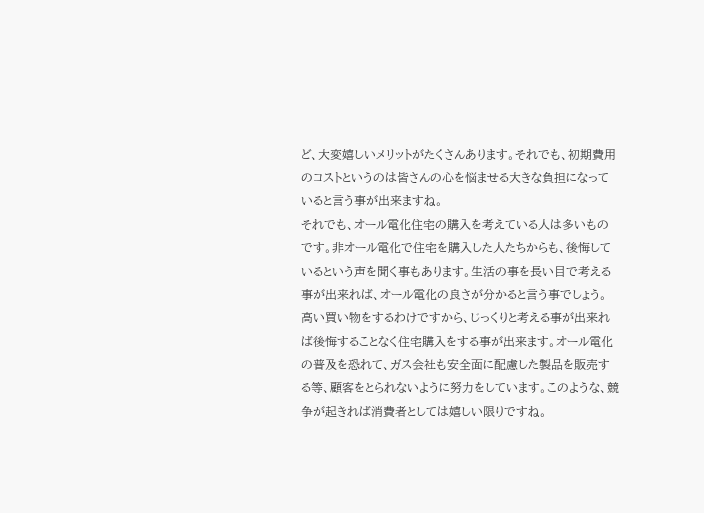ど、大変嬉しいメリットがたくさんあります。それでも、初期費用のコストというのは皆さんの心を悩ませる大きな負担になっていると言う事が出来ますね。
それでも、オール電化住宅の購入を考えている人は多いものです。非オール電化で住宅を購入した人たちからも、後悔しているという声を聞く事もあります。生活の事を長い目で考える事が出来れば、オール電化の良さが分かると言う事でしょう。
高い買い物をするわけですから、じっくりと考える事が出来れば後悔することなく住宅購入をする事が出来ます。オール電化の普及を恐れて、ガス会社も安全面に配慮した製品を販売する等、顧客をとられないように努力をしています。このような、競争が起きれば消費者としては嬉しい限りですね。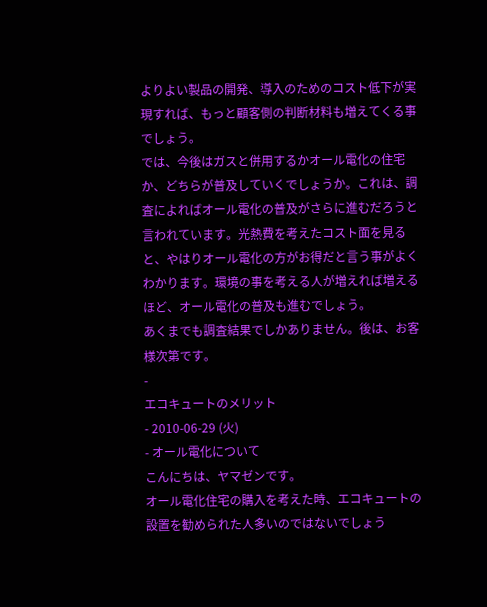よりよい製品の開発、導入のためのコスト低下が実現すれば、もっと顧客側の判断材料も増えてくる事でしょう。
では、今後はガスと併用するかオール電化の住宅か、どちらが普及していくでしょうか。これは、調査によればオール電化の普及がさらに進むだろうと言われています。光熱費を考えたコスト面を見ると、やはりオール電化の方がお得だと言う事がよくわかります。環境の事を考える人が増えれば増えるほど、オール電化の普及も進むでしょう。
あくまでも調査結果でしかありません。後は、お客様次第です。
-
エコキュートのメリット
- 2010-06-29 (火)
- オール電化について
こんにちは、ヤマゼンです。
オール電化住宅の購入を考えた時、エコキュートの設置を勧められた人多いのではないでしょう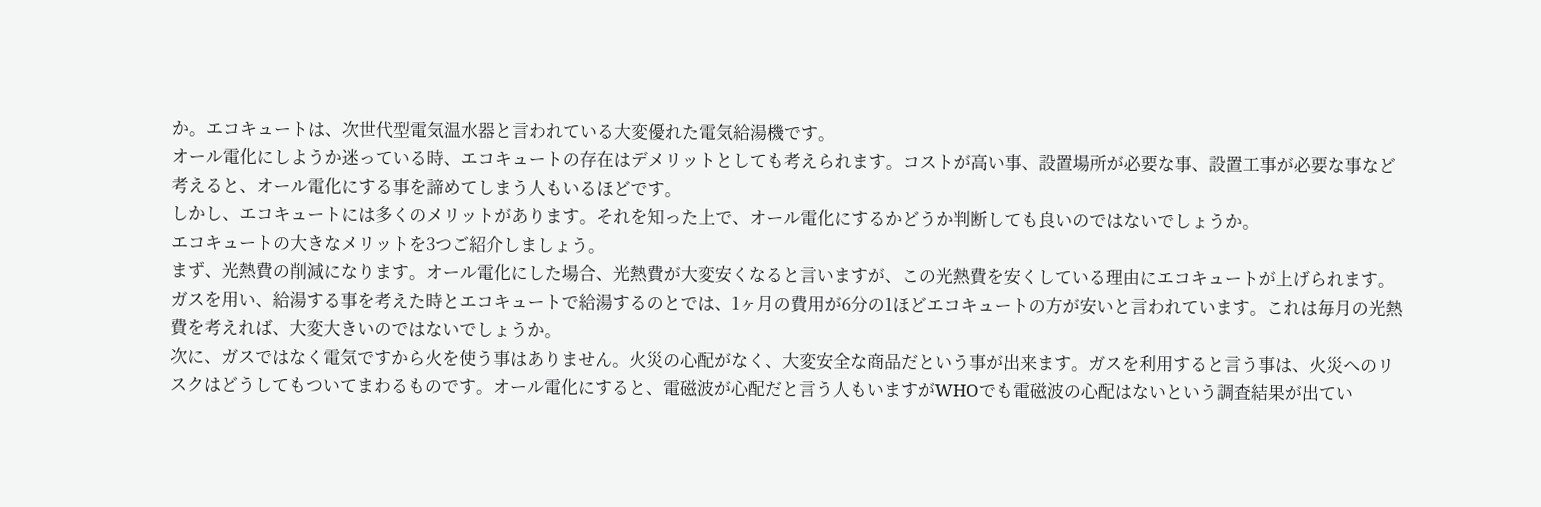か。エコキュートは、次世代型電気温水器と言われている大変優れた電気給湯機です。
オール電化にしようか迷っている時、エコキュートの存在はデメリットとしても考えられます。コストが高い事、設置場所が必要な事、設置工事が必要な事など考えると、オール電化にする事を諦めてしまう人もいるほどです。
しかし、エコキュートには多くのメリットがあります。それを知った上で、オール電化にするかどうか判断しても良いのではないでしょうか。
エコキュートの大きなメリットを3つご紹介しましょう。
まず、光熱費の削減になります。オール電化にした場合、光熱費が大変安くなると言いますが、この光熱費を安くしている理由にエコキュートが上げられます。ガスを用い、給湯する事を考えた時とエコキュートで給湯するのとでは、1ヶ月の費用が6分の1ほどエコキュートの方が安いと言われています。これは毎月の光熱費を考えれば、大変大きいのではないでしょうか。
次に、ガスではなく電気ですから火を使う事はありません。火災の心配がなく、大変安全な商品だという事が出来ます。ガスを利用すると言う事は、火災へのリスクはどうしてもついてまわるものです。オール電化にすると、電磁波が心配だと言う人もいますがWHOでも電磁波の心配はないという調査結果が出てい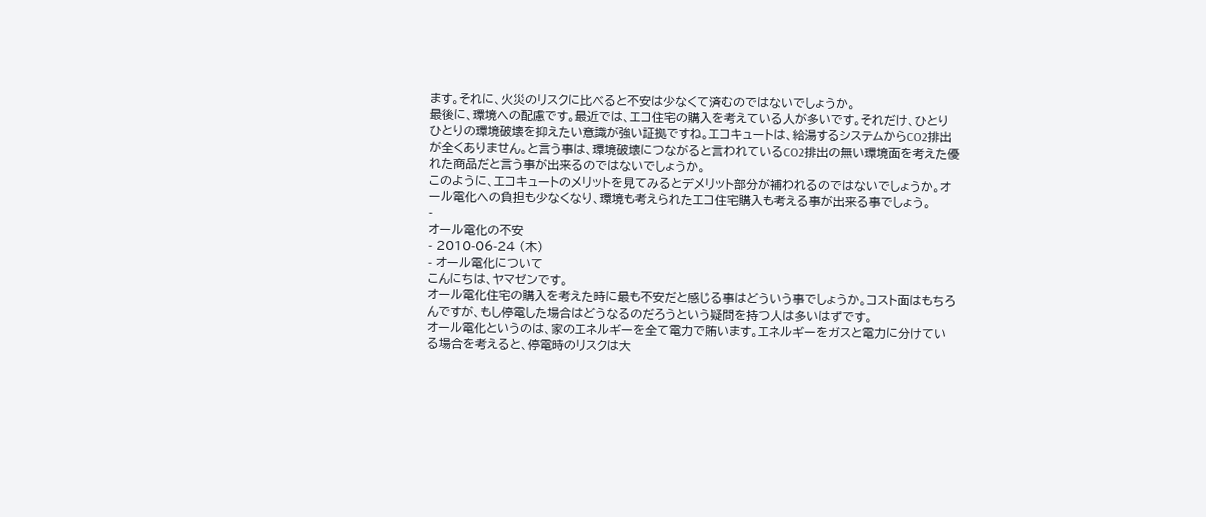ます。それに、火災のリスクに比べると不安は少なくて済むのではないでしょうか。
最後に、環境への配慮です。最近では、エコ住宅の購入を考えている人が多いです。それだけ、ひとりひとりの環境破壊を抑えたい意識が強い証拠ですね。エコキュートは、給湯するシステムからCO2排出が全くありません。と言う事は、環境破壊につながると言われているCO2排出の無い環境面を考えた優れた商品だと言う事が出来るのではないでしょうか。
このように、エコキュートのメリットを見てみるとデメリット部分が補われるのではないでしょうか。オール電化への負担も少なくなり、環境も考えられたエコ住宅購入も考える事が出来る事でしょう。
-
オール電化の不安
- 2010-06-24 (木)
- オール電化について
こんにちは、ヤマゼンです。
オール電化住宅の購入を考えた時に最も不安だと感じる事はどういう事でしょうか。コスト面はもちろんですが、もし停電した場合はどうなるのだろうという疑問を持つ人は多いはずです。
オール電化というのは、家のエネルギーを全て電力で賄います。エネルギーをガスと電力に分けている場合を考えると、停電時のリスクは大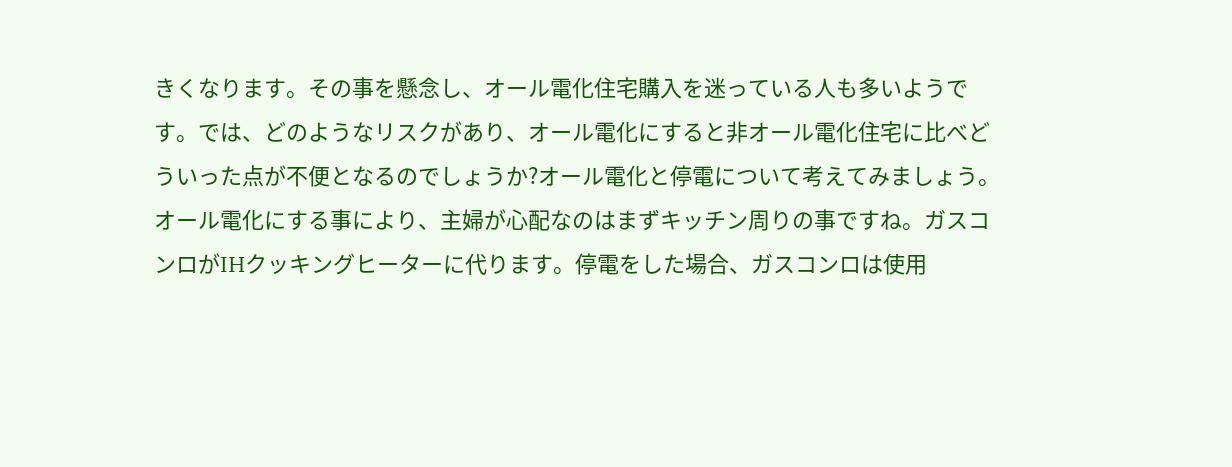きくなります。その事を懸念し、オール電化住宅購入を迷っている人も多いようです。では、どのようなリスクがあり、オール電化にすると非オール電化住宅に比べどういった点が不便となるのでしょうか?オール電化と停電について考えてみましょう。
オール電化にする事により、主婦が心配なのはまずキッチン周りの事ですね。ガスコンロがIHクッキングヒーターに代ります。停電をした場合、ガスコンロは使用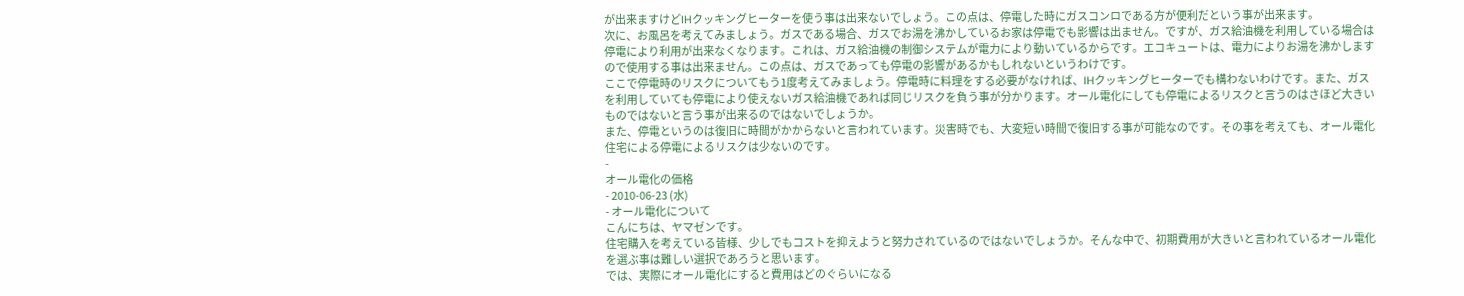が出来ますけどIHクッキングヒーターを使う事は出来ないでしょう。この点は、停電した時にガスコンロである方が便利だという事が出来ます。
次に、お風呂を考えてみましょう。ガスである場合、ガスでお湯を沸かしているお家は停電でも影響は出ません。ですが、ガス給油機を利用している場合は停電により利用が出来なくなります。これは、ガス給油機の制御システムが電力により動いているからです。エコキュートは、電力によりお湯を沸かしますので使用する事は出来ません。この点は、ガスであっても停電の影響があるかもしれないというわけです。
ここで停電時のリスクについてもう1度考えてみましょう。停電時に料理をする必要がなければ、IHクッキングヒーターでも構わないわけです。また、ガスを利用していても停電により使えないガス給油機であれば同じリスクを負う事が分かります。オール電化にしても停電によるリスクと言うのはさほど大きいものではないと言う事が出来るのではないでしょうか。
また、停電というのは復旧に時間がかからないと言われています。災害時でも、大変短い時間で復旧する事が可能なのです。その事を考えても、オール電化住宅による停電によるリスクは少ないのです。
-
オール電化の価格
- 2010-06-23 (水)
- オール電化について
こんにちは、ヤマゼンです。
住宅購入を考えている皆様、少しでもコストを抑えようと努力されているのではないでしょうか。そんな中で、初期費用が大きいと言われているオール電化を選ぶ事は難しい選択であろうと思います。
では、実際にオール電化にすると費用はどのぐらいになる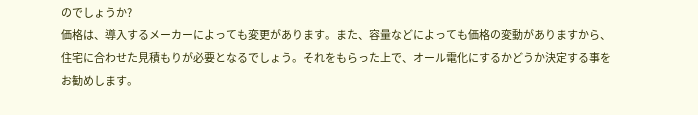のでしょうか?
価格は、導入するメーカーによっても変更があります。また、容量などによっても価格の変動がありますから、住宅に合わせた見積もりが必要となるでしょう。それをもらった上で、オール電化にするかどうか決定する事をお勧めします。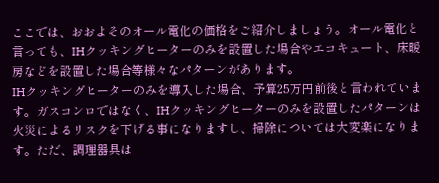ここでは、おおよそのオール電化の価格をご紹介しましょう。オール電化と言っても、IHクッキングヒーターのみを設置した場合やエコキュート、床暖房などを設置した場合等様々なパターンがあります。
IHクッキングヒーターのみを導入した場合、予算25万円前後と言われています。ガスコンロではなく、IHクッキングヒーターのみを設置したパターンは火災によるリスクを下げる事になりますし、掃除については大変楽になります。ただ、調理器具は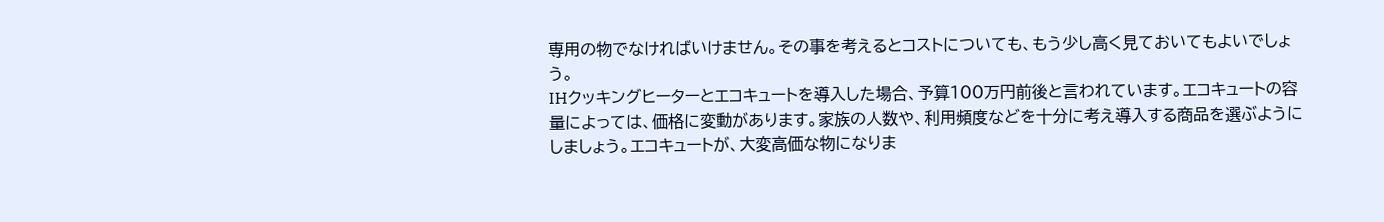専用の物でなければいけません。その事を考えるとコストについても、もう少し高く見ておいてもよいでしょう。
IHクッキングヒーターとエコキュートを導入した場合、予算100万円前後と言われています。エコキュートの容量によっては、価格に変動があります。家族の人数や、利用頻度などを十分に考え導入する商品を選ぶようにしましょう。エコキュートが、大変高価な物になりま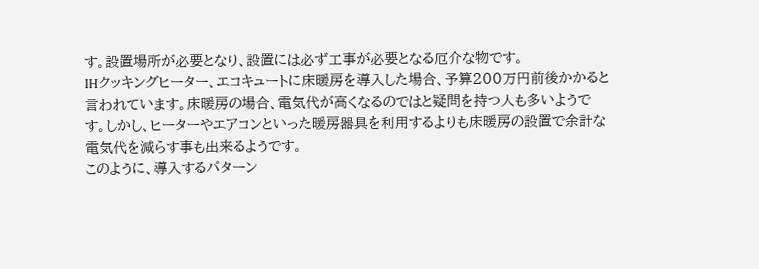す。設置場所が必要となり、設置には必ず工事が必要となる厄介な物です。
IHクッキングヒーター、エコキュートに床暖房を導入した場合、予算200万円前後かかると言われています。床暖房の場合、電気代が高くなるのではと疑問を持つ人も多いようです。しかし、ヒーターやエアコンといった暖房器具を利用するよりも床暖房の設置で余計な電気代を減らす事も出来るようです。
このように、導入するパターン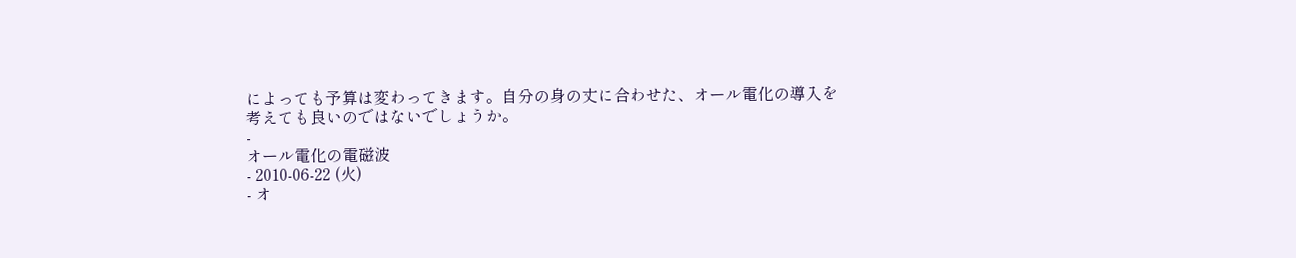によっても予算は変わってきます。自分の身の丈に合わせた、オール電化の導入を考えても良いのではないでしょうか。
-
オール電化の電磁波
- 2010-06-22 (火)
- オ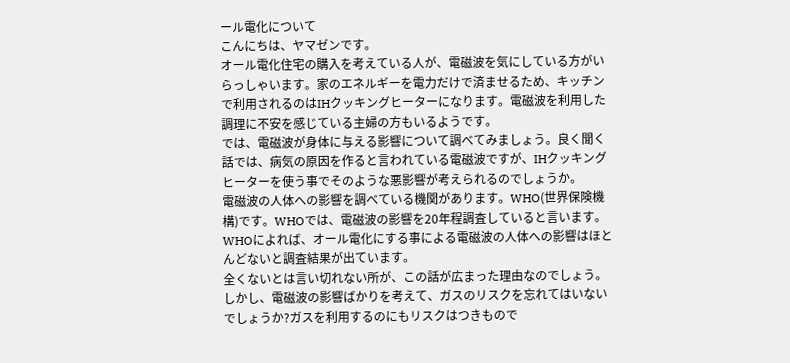ール電化について
こんにちは、ヤマゼンです。
オール電化住宅の購入を考えている人が、電磁波を気にしている方がいらっしゃいます。家のエネルギーを電力だけで済ませるため、キッチンで利用されるのはIHクッキングヒーターになります。電磁波を利用した調理に不安を感じている主婦の方もいるようです。
では、電磁波が身体に与える影響について調べてみましょう。良く聞く話では、病気の原因を作ると言われている電磁波ですが、IHクッキングヒーターを使う事でそのような悪影響が考えられるのでしょうか。
電磁波の人体への影響を調べている機関があります。WHO(世界保険機構)です。WHOでは、電磁波の影響を20年程調査していると言います。WHOによれば、オール電化にする事による電磁波の人体への影響はほとんどないと調査結果が出ています。
全くないとは言い切れない所が、この話が広まった理由なのでしょう。しかし、電磁波の影響ばかりを考えて、ガスのリスクを忘れてはいないでしょうか?ガスを利用するのにもリスクはつきもので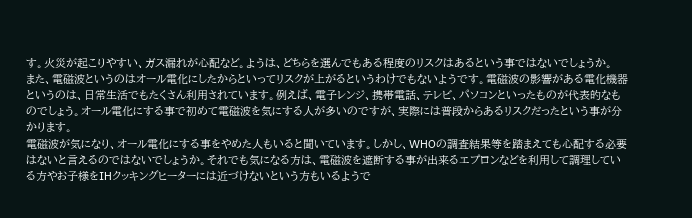す。火災が起こりやすい、ガス漏れが心配など。ようは、どちらを選んでもある程度のリスクはあるという事ではないでしょうか。
また、電磁波というのはオール電化にしたからといってリスクが上がるというわけでもないようです。電磁波の影響がある電化機器というのは、日常生活でもたくさん利用されています。例えば、電子レンジ、携帯電話、テレビ、パソコンといったものが代表的なものでしょう。オール電化にする事で初めて電磁波を気にする人が多いのですが、実際には普段からあるリスクだったという事が分かります。
電磁波が気になり、オール電化にする事をやめた人もいると聞いています。しかし、WHOの調査結果等を踏まえても心配する必要はないと言えるのではないでしょうか。それでも気になる方は、電磁波を遮断する事が出来るエプロンなどを利用して調理している方やお子様をIHクッキングヒーターには近づけないという方もいるようで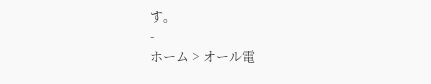す。
-
ホーム > オール電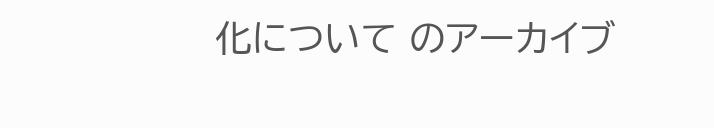化について のアーカイブ